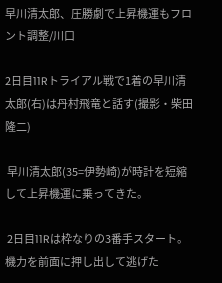早川清太郎、圧勝劇で上昇機運もフロント調整/川口

2日目11Rトライアル戦で1着の早川清太郎(右)は丹村飛竜と話す(撮影・柴田隆二)

 早川清太郎(35=伊勢崎)が時計を短縮して上昇機運に乗ってきた。

 2日目11Rは枠なりの3番手スタート。機力を前面に押し出して逃げた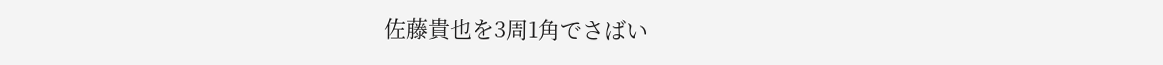佐藤貴也を3周1角でさばい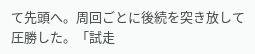て先頭へ。周回ごとに後続を突き放して圧勝した。「試走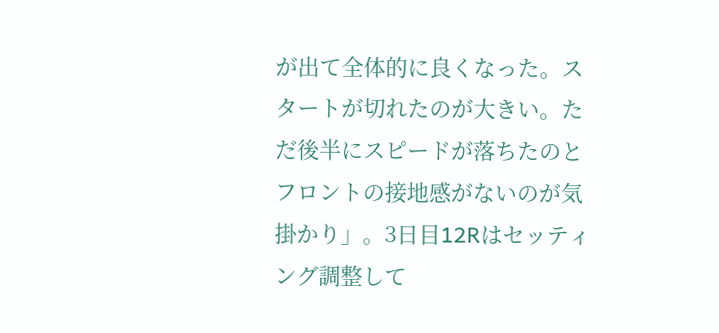が出て全体的に良くなった。スタートが切れたのが大きい。ただ後半にスピードが落ちたのとフロントの接地感がないのが気掛かり」。3日目12Rはセッティング調整して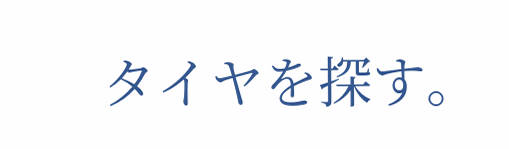タイヤを探す。